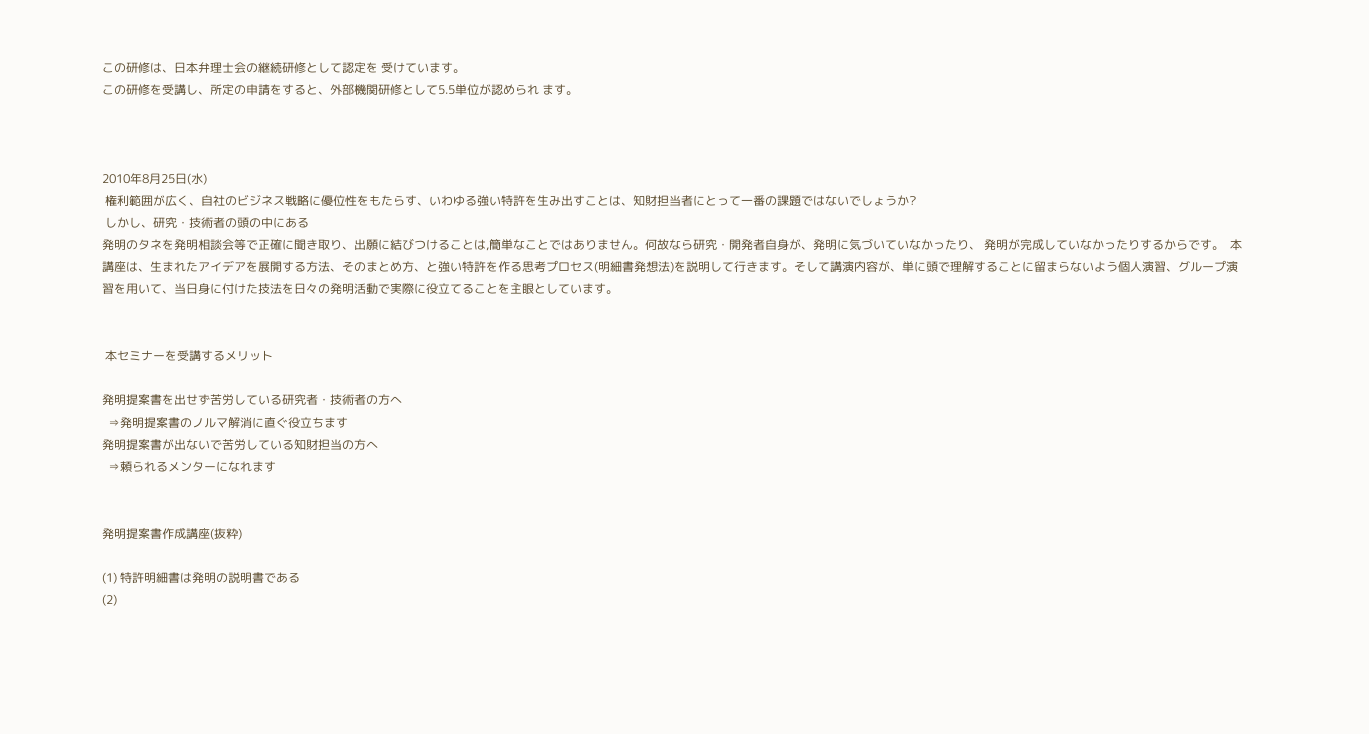この研修は、日本弁理士会の継続研修として認定を 受けています。
この研修を受講し、所定の申請をすると、外部機関研修として5.5単位が認められ ます。



2010年8月25日(水)
 権利範囲が広く、自社のビジネス戦略に優位性をもたらす、いわゆる強い特許を生み出すことは、知財担当者にとって一番の課題ではないでしょうか?
 しかし、研究・技術者の頭の中にある
発明のタネを発明相談会等で正確に聞き取り、出願に結びつけることは,簡単なことではありません。何故なら研究・開発者自身が、発明に気づいていなかったり、 発明が完成していなかったりするからです。  本講座は、生まれたアイデアを展開する方法、そのまとめ方、と強い特許を作る思考プロセス(明細書発想法)を説明して行きます。そして講演内容が、単に頭で理解することに留まらないよう個人演習、グループ演習を用いて、当日身に付けた技法を日々の発明活動で実際に役立てることを主眼としています。


 本セミナーを受講するメリット

発明提案書を出せず苦労している研究者・技術者の方へ
  ⇒発明提案書のノルマ解消に直ぐ役立ちます
発明提案書が出ないで苦労している知財担当の方へ
  ⇒頼られるメンターになれます


発明提案書作成講座(抜粋)

(1) 特許明細書は発明の説明書である
(2)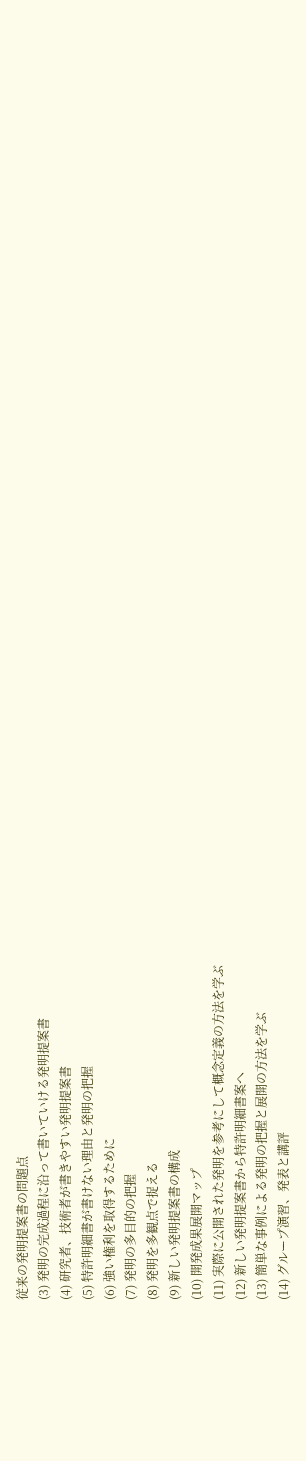従来の発明提案書の問題点
(3) 発明の完成過程に沿って書いていける発明提案書
(4) 研究者、技術者が書きやすい発明提案書
(5) 特許明細書が書けない理由と発明の把握
(6) 強い権利を取得するために
(7) 発明の多目的の把握
(8) 発明を多観点で捉える
(9) 新しい発明提案書の構成
(10) 開発成果展開マップ
(11) 実際に公開された発明を参考にして概念定義の方法を学ぶ
(12) 新しい発明提案書から特許明細書案へ
(13) 簡単な事例による発明の把握と展開の方法を学ぶ
(14) グループ演習、発表と講評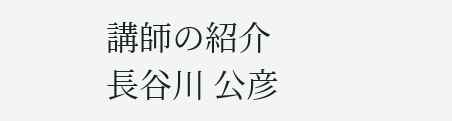講師の紹介
長谷川 公彦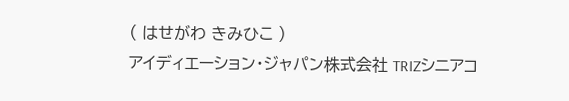( はせがわ きみひこ )
アイディエーション・ジャパン株式会社 TRIZシニアコ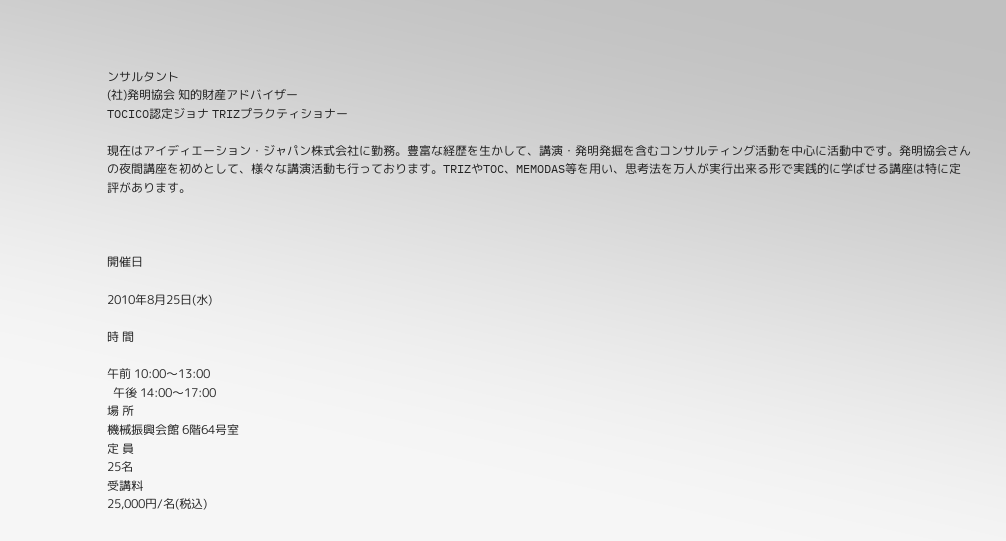ンサルタント
(社)発明協会 知的財産アドバイザー
TOCICO認定ジョナ TRIZプラクティショナー

現在はアイディエーション・ジャパン株式会社に勤務。豊富な経歴を生かして、講演・発明発掘を含むコンサルティング活動を中心に活動中です。発明協会さんの夜間講座を初めとして、様々な講演活動も行っております。TRIZやTOC、MEMODAS等を用い、思考法を万人が実行出来る形で実践的に学ばせる講座は特に定評があります。



開催日

2010年8月25日(水)

時 間

午前 10:00〜13:00
  午後 14:00〜17:00
場 所
機械振興会館 6階64号室
定 員
25名
受講料
25,000円/名(税込)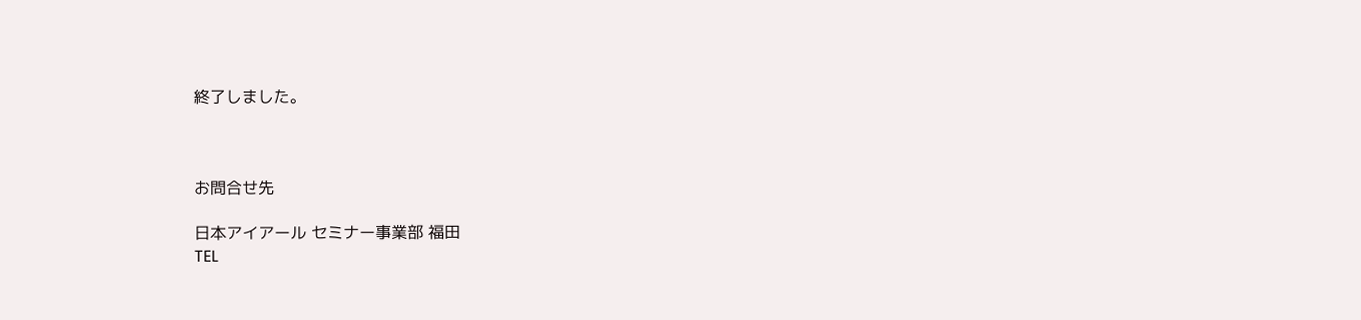終了しました。



お問合せ先

日本アイアール セミナー事業部 福田
TEL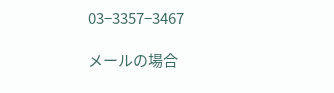03−3357−3467

メールの場合